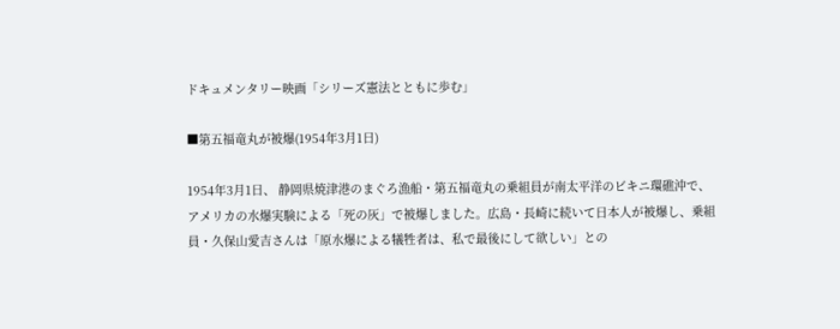ドキュメンタリー映画「シリーズ憲法とともに歩む」

■第五福竜丸が被爆(1954年3月1日)

1954年3月1日、 静岡県焼津港のまぐろ漁船・第五福竜丸の乗組員が南太平洋のビキニ環礁沖で、アメリカの水爆実験による「死の灰」で被爆しました。広島・長崎に続いて日本人が被爆し、乗組員・久保山愛吉さんは「原水爆による犠牲者は、私で最後にして欲しい」との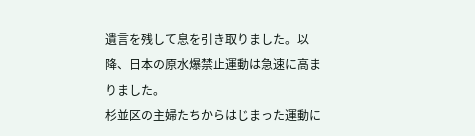遺言を残して息を引き取りました。以降、日本の原水爆禁止運動は急速に高まりました。
杉並区の主婦たちからはじまった運動に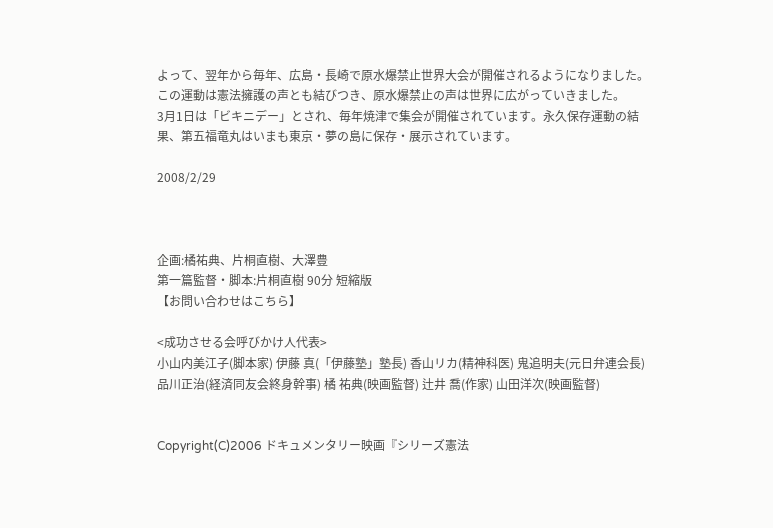よって、翌年から毎年、広島・長崎で原水爆禁止世界大会が開催されるようになりました。この運動は憲法擁護の声とも結びつき、原水爆禁止の声は世界に広がっていきました。
3月1日は「ビキニデー」とされ、毎年焼津で集会が開催されています。永久保存運動の結果、第五福竜丸はいまも東京・夢の島に保存・展示されています。

2008/2/29



企画:橘祐典、片桐直樹、大澤豊
第一篇監督・脚本:片桐直樹 90分 短縮版
【お問い合わせはこちら】

<成功させる会呼びかけ人代表>
小山内美江子(脚本家) 伊藤 真(「伊藤塾」塾長) 香山リカ(精神科医) 鬼追明夫(元日弁連会長)  品川正治(経済同友会終身幹事) 橘 祐典(映画監督) 辻井 喬(作家) 山田洋次(映画監督)


Copyright(C)2006 ドキュメンタリー映画『シリーズ憲法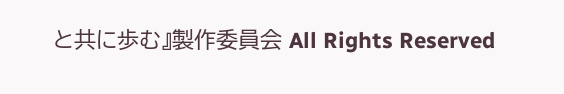と共に歩む』製作委員会 All Rights Reserved